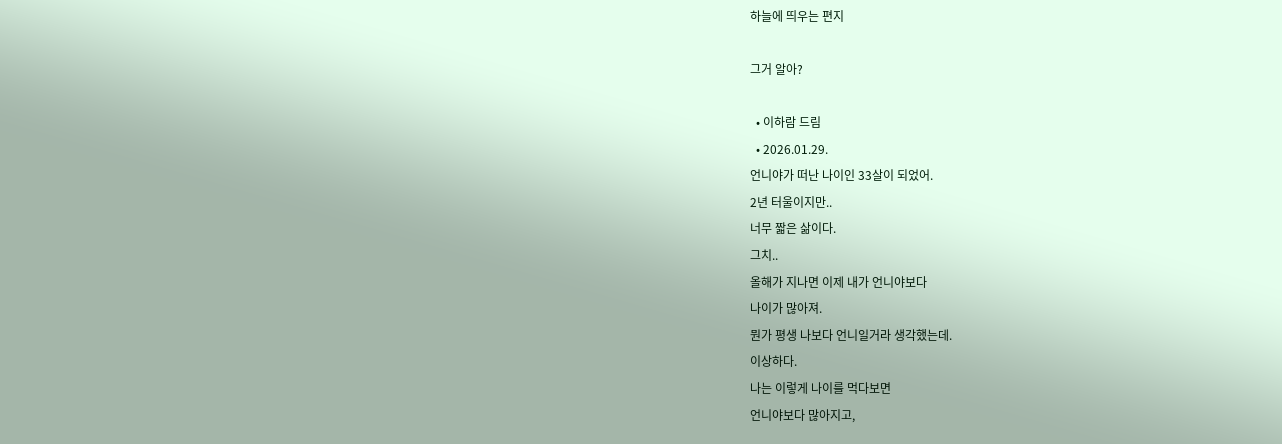하늘에 띄우는 편지

그거 알아?

  • 이하람 드림
  • 2026.01.29.
언니야가 떠난 나이인 33살이 되었어.
2년 터울이지만..
너무 짧은 삶이다.
그치..
올해가 지나면 이제 내가 언니야보다
나이가 많아져.
뭔가 평생 나보다 언니일거라 생각했는데.
이상하다.
나는 이렇게 나이를 먹다보면
언니야보다 많아지고,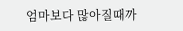엄마보다 많아질때까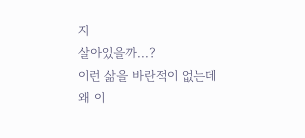지
살아있을까...?
이런 삶을 바란적이 없는데
왜 이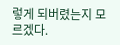렇게 되버렸는지 모르겠다.